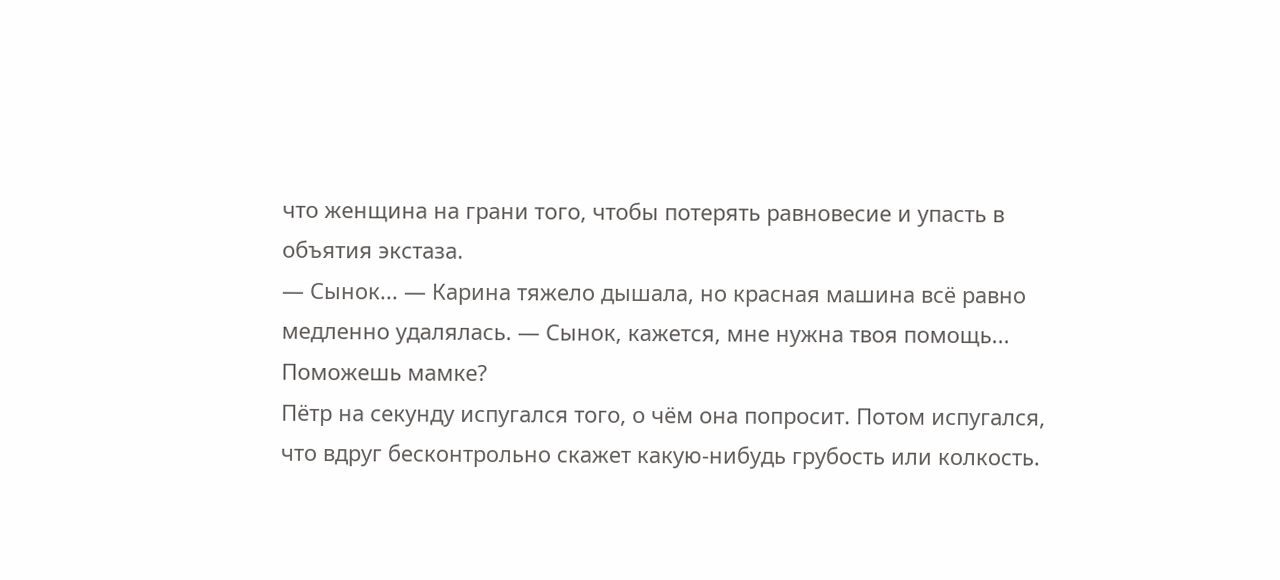что женщина на грани того, чтобы потерять равновесие и упасть в объятия экстаза.
— Сынок... — Карина тяжело дышала, но красная машина всё равно медленно удалялась. — Сынок, кажется, мне нужна твоя помощь... Поможешь мамке?
Пётр на секунду испугался того, о чём она попросит. Потом испугался, что вдруг бесконтрольно скажет какую-нибудь грубость или колкость.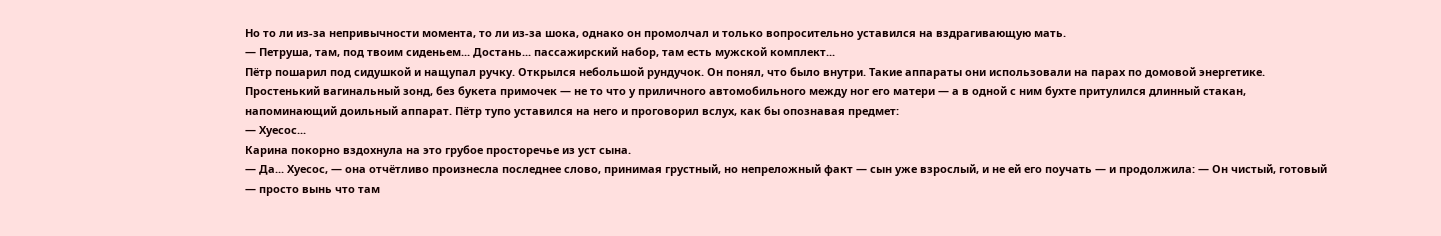Но то ли из-за непривычности момента, то ли из-за шока, однако он промолчал и только вопросительно уставился на вздрагивающую мать.
— Петруша, там, под твоим сиденьем... Достань... пассажирский набор, там есть мужской комплект...
Пётр пошарил под сидушкой и нащупал ручку. Открылся небольшой рундучок. Он понял, что было внутри. Такие аппараты они использовали на парах по домовой энергетике. Простенький вагинальный зонд, без букета примочек — не то что у приличного автомобильного между ног его матери — а в одной с ним бухте притулился длинный стакан, напоминающий доильный аппарат. Пётр тупо уставился на него и проговорил вслух, как бы опознавая предмет:
— Хуесос...
Карина покорно вздохнула на это грубое просторечье из уст сына.
— Да... Хуесос, — она отчётливо произнесла последнее слово, принимая грустный, но непреложный факт — сын уже взрослый, и не ей его поучать — и продолжила: — Он чистый, готовый — просто вынь что там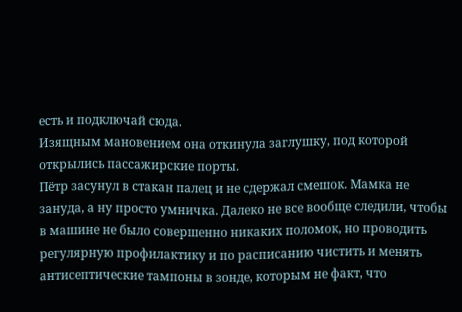есть и подключай сюда.
Изящным мановением она откинула заглушку, под которой открылись пассажирские порты.
Пётр засунул в стакан палец и не сдержал смешок. Мамка не зануда, а ну просто умничка. Далеко не все вообще следили, чтобы в машине не было совершенно никаких поломок, но проводить регулярную профилактику и по расписанию чистить и менять антисептические тампоны в зонде, которым не факт, что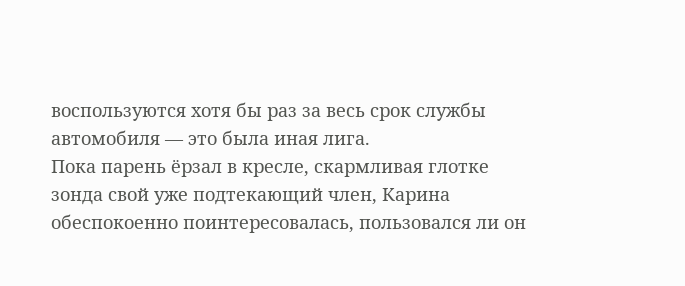воспользуются хотя бы раз за весь срок службы автомобиля — это была иная лига.
Пока парень ёрзал в кресле, скармливая глотке зонда свой уже подтекающий член, Карина обеспокоенно поинтересовалась, пользовался ли он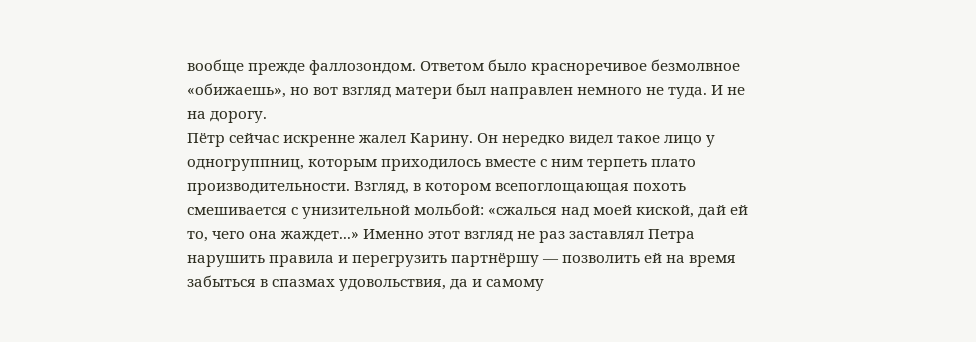вообще прежде фаллозондом. Ответом было красноречивое безмолвное «обижаешь», но вот взгляд матери был направлен немного не туда. И не на дорогу.
Пётр сейчас искренне жалел Карину. Он нередко видел такое лицо у одногруппниц, которым приходилось вместе с ним терпеть плато производительности. Взгляд, в котором всепоглощающая похоть смешивается с унизительной мольбой: «сжалься над моей киской, дай ей то, чего она жаждет...» Именно этот взгляд не раз заставлял Петра нарушить правила и перегрузить партнёршу — позволить ей на время забыться в спазмах удовольствия, да и самому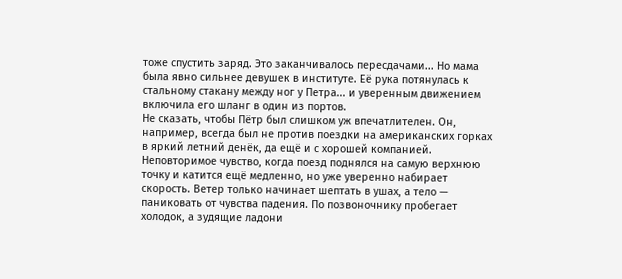тоже спустить заряд. Это заканчивалось пересдачами... Но мама была явно сильнее девушек в институте. Её рука потянулась к стальному стакану между ног у Петра... и уверенным движением включила его шланг в один из портов.
Не сказать, чтобы Пётр был слишком уж впечатлителен. Он, например, всегда был не против поездки на американских горках в яркий летний денёк, да ещё и с хорошей компанией. Неповторимое чувство, когда поезд поднялся на самую верхнюю точку и катится ещё медленно, но уже уверенно набирает скорость. Ветер только начинает шептать в ушах, а тело — паниковать от чувства падения. По позвоночнику пробегает холодок, а зудящие ладони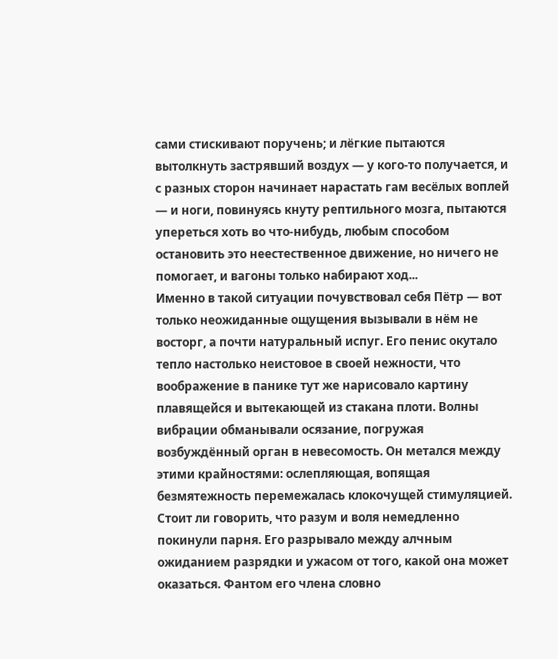сами стискивают поручень; и лёгкие пытаются вытолкнуть застрявший воздух — у кого-то получается, и с разных сторон начинает нарастать гам весёлых воплей — и ноги, повинуясь кнуту рептильного мозга, пытаются упереться хоть во что-нибудь, любым способом остановить это неестественное движение, но ничего не помогает, и вагоны только набирают ход...
Именно в такой ситуации почувствовал себя Пётр — вот только неожиданные ощущения вызывали в нём не восторг, а почти натуральный испуг. Его пенис окутало тепло настолько неистовое в своей нежности, что воображение в панике тут же нарисовало картину плавящейся и вытекающей из стакана плоти. Волны вибрации обманывали осязание, погружая возбуждённый орган в невесомость. Он метался между этими крайностями: ослепляющая, вопящая безмятежность перемежалась клокочущей стимуляцией. Стоит ли говорить, что разум и воля немедленно покинули парня. Его разрывало между алчным ожиданием разрядки и ужасом от того, какой она может оказаться. Фантом его члена словно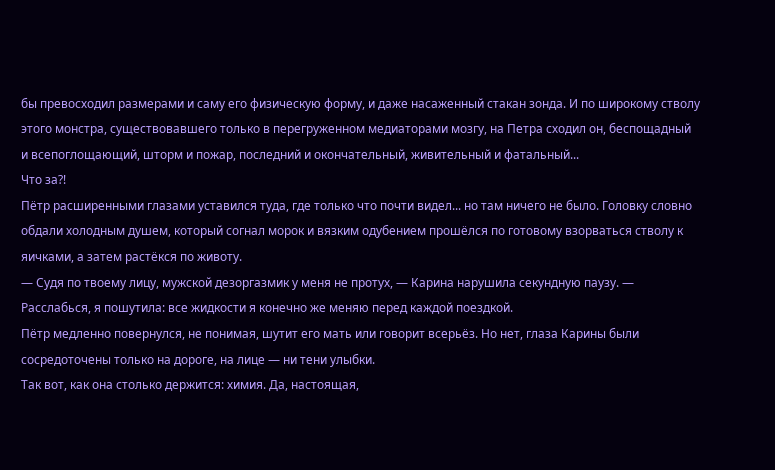бы превосходил размерами и саму его физическую форму, и даже насаженный стакан зонда. И по широкому стволу этого монстра, существовавшего только в перегруженном медиаторами мозгу, на Петра сходил он, беспощадный и всепоглощающий, шторм и пожар, последний и окончательный, живительный и фатальный...
Что за?!
Пётр расширенными глазами уставился туда, где только что почти видел... но там ничего не было. Головку словно обдали холодным душем, который согнал морок и вязким одубением прошёлся по готовому взорваться стволу к яичками, а затем растёкся по животу.
— Судя по твоему лицу, мужской дезоргазмик у меня не протух, — Карина нарушила секундную паузу. — Расслабься, я пошутила: все жидкости я конечно же меняю перед каждой поездкой.
Пётр медленно повернулся, не понимая, шутит его мать или говорит всерьёз. Но нет, глаза Карины были сосредоточены только на дороге, на лице — ни тени улыбки.
Так вот, как она столько держится: химия. Да, настоящая,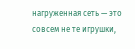нагруженная сеть — это совсем не те игрушки,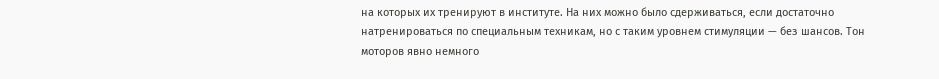на которых их тренируют в институте. На них можно было сдерживаться, если достаточно натренироваться по специальным техникам, но с таким уровнем стимуляции — без шансов. Тон моторов явно немного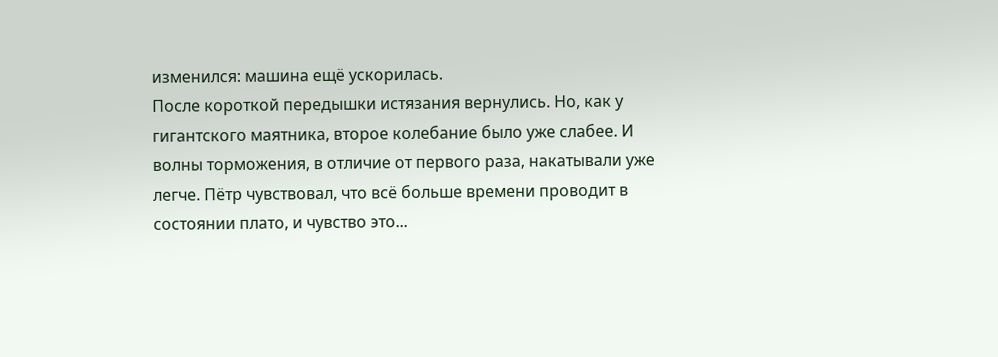изменился: машина ещё ускорилась.
После короткой передышки истязания вернулись. Но, как у гигантского маятника, второе колебание было уже слабее. И волны торможения, в отличие от первого раза, накатывали уже легче. Пётр чувствовал, что всё больше времени проводит в состоянии плато, и чувство это...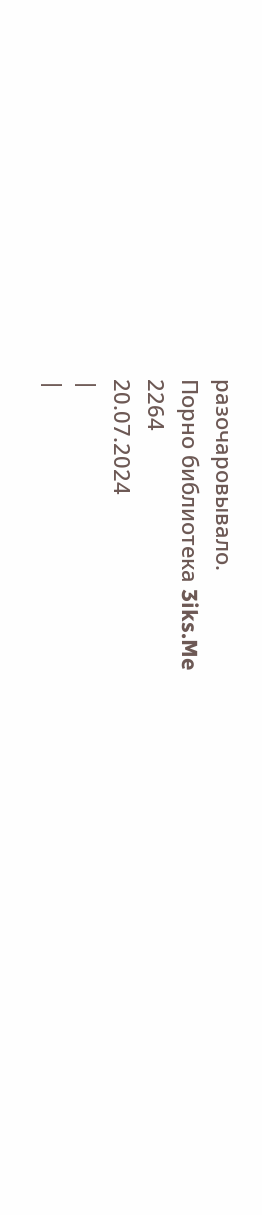разочаровывало.
Порно библиотека 3iks.Me
2264
20.07.2024
|
|